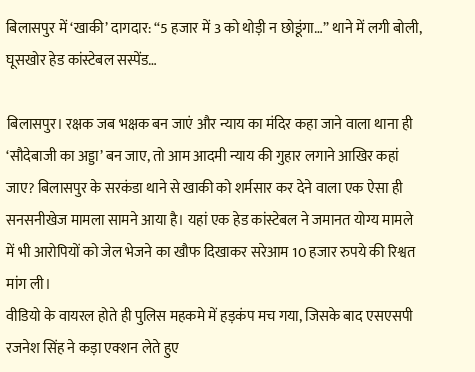बिलासपुर में ‘खाकी’ दागदार: “5 हजार में 3 को थोड़ी न छोडूंगा…” थाने में लगी बोली, घूसखोर हेड कांस्टेबल सस्पेंड…

बिलासपुर। रक्षक जब भक्षक बन जाएं और न्याय का मंदिर कहा जाने वाला थाना ही ‘सौदेबाजी का अड्डा’ बन जाए, तो आम आदमी न्याय की गुहार लगाने आखिर कहां जाए? बिलासपुर के सरकंडा थाने से खाकी को शर्मसार कर देने वाला एक ऐसा ही सनसनीखेज मामला सामने आया है। यहां एक हेड कांस्टेबल ने जमानत योग्य मामले में भी आरोपियों को जेल भेजने का खौफ दिखाकर सरेआम 10 हजार रुपये की रिश्वत मांग ली।
वीडियो के वायरल होते ही पुलिस महकमे में हड़कंप मच गया, जिसके बाद एसएसपी रजनेश सिंह ने कड़ा एक्शन लेते हुए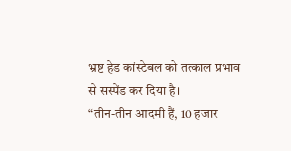भ्रष्ट हेड कांस्टेबल को तत्काल प्रभाव से सस्पेंड कर दिया है।
“तीन-तीन आदमी हैं, 10 हजार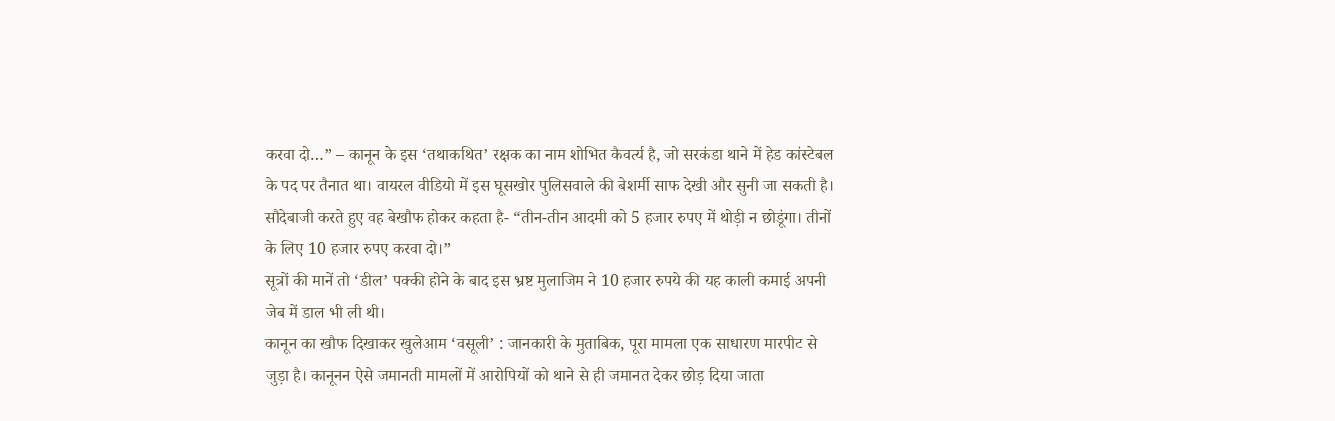करवा दो…” – कानून के इस ‘तथाकथित’ रक्षक का नाम शोभित कैवर्त्य है, जो सरकंडा थाने में हेड कांस्टेबल के पद पर तैनात था। वायरल वीडियो में इस घूसखोर पुलिसवाले की बेशर्मी साफ देखी और सुनी जा सकती है। सौदेबाजी करते हुए वह बेखौफ होकर कहता है- “तीन-तीन आदमी को 5 हजार रुपए में थोड़ी न छोडूंगा। तीनों के लिए 10 हजार रुपए करवा दो।”
सूत्रों की मानें तो ‘डील’ पक्की होने के बाद इस भ्रष्ट मुलाजिम ने 10 हजार रुपये की यह काली कमाई अपनी जेब में डाल भी ली थी।
कानून का खौफ दिखाकर खुलेआम ‘वसूली’ : जानकारी के मुताबिक, पूरा मामला एक साधारण मारपीट से जुड़ा है। कानूनन ऐसे जमानती मामलों में आरोपियों को थाने से ही जमानत देकर छोड़ दिया जाता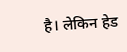है। लेकिन हेड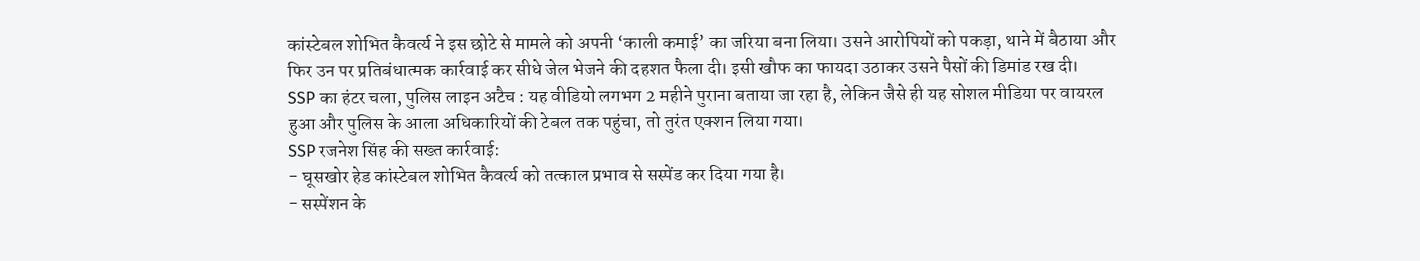कांस्टेबल शोभित कैवर्त्य ने इस छोटे से मामले को अपनी ‘काली कमाई’ का जरिया बना लिया। उसने आरोपियों को पकड़ा, थाने में बैठाया और फिर उन पर प्रतिबंधात्मक कार्रवाई कर सीधे जेल भेजने की दहशत फैला दी। इसी खौफ का फायदा उठाकर उसने पैसों की डिमांड रख दी।
SSP का हंटर चला, पुलिस लाइन अटैच : यह वीडियो लगभग 2 महीने पुराना बताया जा रहा है, लेकिन जैसे ही यह सोशल मीडिया पर वायरल हुआ और पुलिस के आला अधिकारियों की टेबल तक पहुंचा, तो तुरंत एक्शन लिया गया।
SSP रजनेश सिंह की सख्त कार्रवाई:
- घूसखोर हेड कांस्टेबल शोभित कैवर्त्य को तत्काल प्रभाव से सस्पेंड कर दिया गया है।
- सस्पेंशन के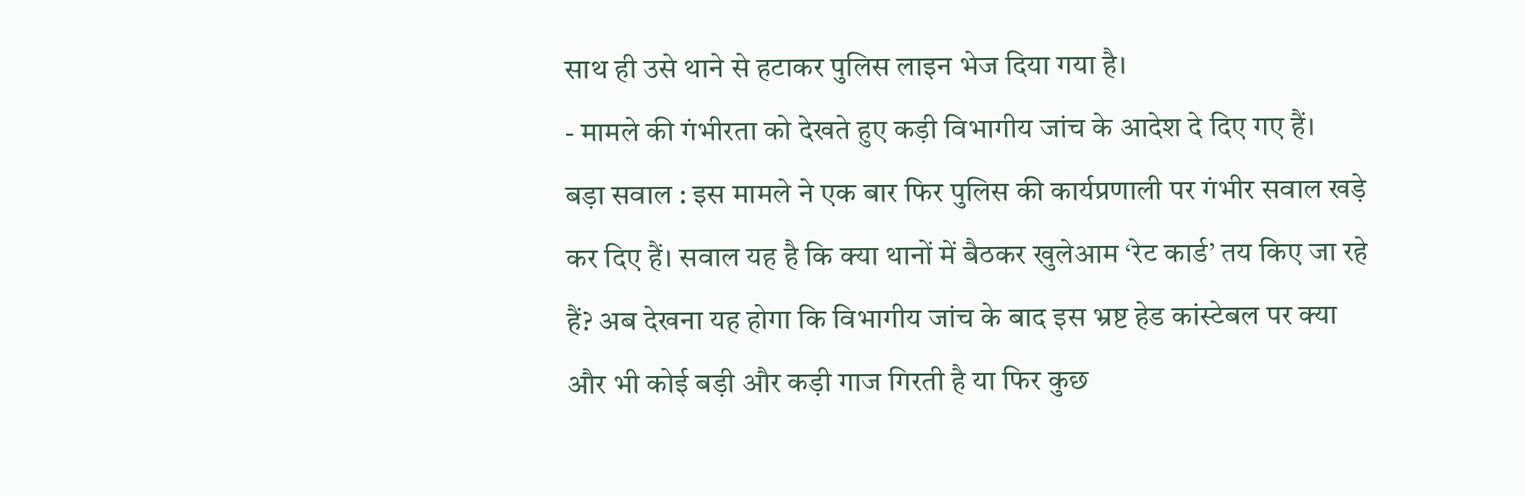साथ ही उसे थाने से हटाकर पुलिस लाइन भेज दिया गया है।
- मामले की गंभीरता को देखते हुए कड़ी विभागीय जांच के आदेश दे दिए गए हैं।
बड़ा सवाल : इस मामले ने एक बार फिर पुलिस की कार्यप्रणाली पर गंभीर सवाल खड़े कर दिए हैं। सवाल यह है कि क्या थानों में बैठकर खुलेआम ‘रेट कार्ड’ तय किए जा रहे हैं? अब देखना यह होगा कि विभागीय जांच के बाद इस भ्रष्ट हेड कांस्टेबल पर क्या और भी कोई बड़ी और कड़ी गाज गिरती है या फिर कुछ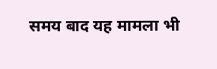समय बाद यह मामला भी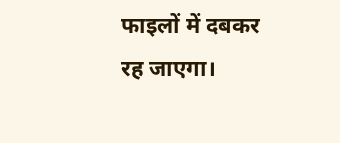फाइलों में दबकर रह जाएगा।